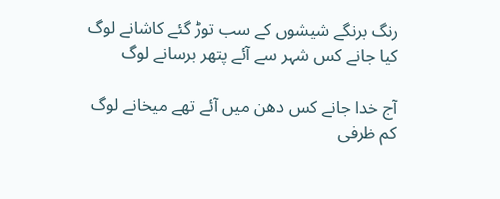رنگ برنگے شیشوں کے سب توڑ گئے کاشانے لوگ
کیا جانے کس شہر سے آئے پتھر برسانے لوگ

آج خدا جانے کس دھن میں آئے تھے میخانے لوگ
کم ظرفی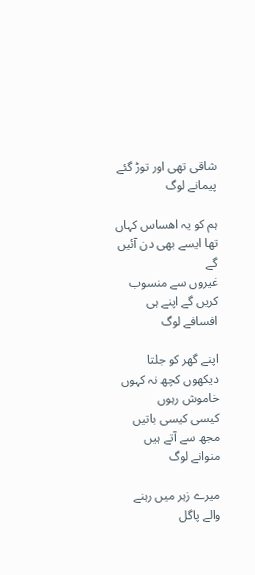شاقی تھی اور توڑ گئے پیمانے لوگ

ہم کو یہ اھساس کہاں تھا ایسے بھی دن آئیں گے
غیروں سے منسوب کریں گے اپنے ہی افسافے لوگ

اپنے گھر کو جلتا دیکھوں کچھ نہ کہوں خاموش رہوں
کیسی کیسی باتیں مجھ سے آتے ہیں منوانے لوگ

میرے زہر میں رہنے والے پاگل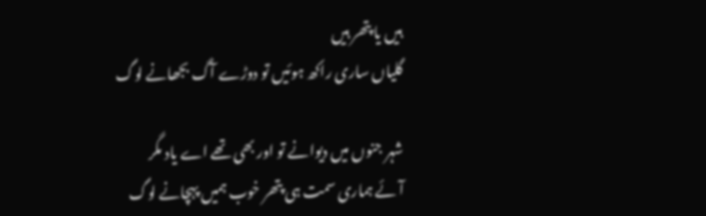ہیں یا پتھر ہیں
گلیاں ساری راکھ ہوئیں تو دوڑے آگ بجھانے لوگ

شہر جنوں میں دیوانے تو اور بھی تھے اے یاد مگر
آئے ہماری سمت ہی پتھر خوب ہمیں پہچانے لوگ